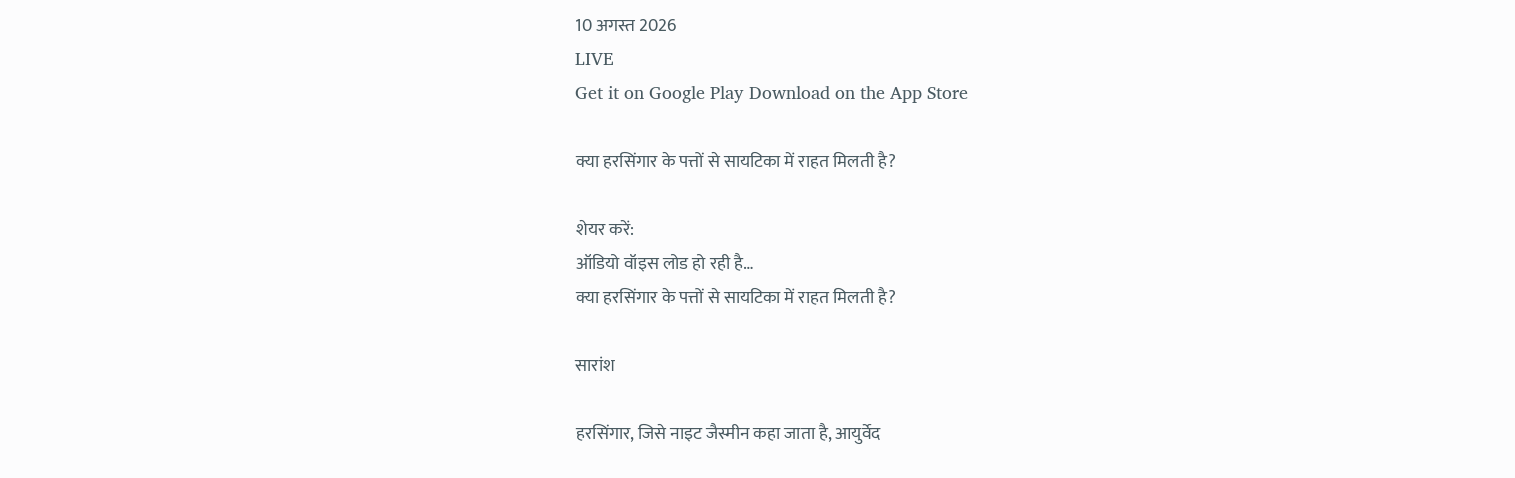10 अगस्त 2026
LIVE
Get it on Google Play Download on the App Store

क्या हरसिंगार के पत्तों से सायटिका में राहत मिलती है?

शेयर करें:
ऑडियो वॉइस लोड हो रही है…
क्या हरसिंगार के पत्तों से सायटिका में राहत मिलती है?

सारांश

हरसिंगार, जिसे नाइट जैस्मीन कहा जाता है, आयुर्वेद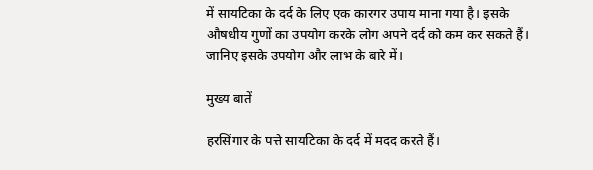में सायटिका के दर्द के लिए एक कारगर उपाय माना गया है। इसके औषधीय गुणों का उपयोग करके लोग अपने दर्द को कम कर सकते हैं। जानिए इसके उपयोग और लाभ के बारे में।

मुख्य बातें

हरसिंगार के पत्ते सायटिका के दर्द में मदद करते हैं।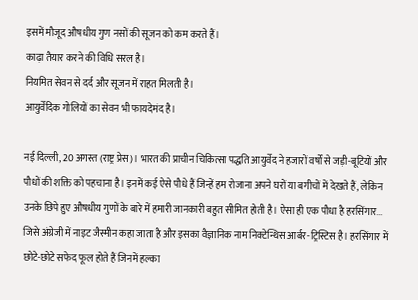इसमें मौजूद औषधीय गुण नसों की सूजन को कम करते हैं।
काढ़ा तैयार करने की विधि सरल है।
नियमित सेवन से दर्द और सूजन में राहत मिलती है।
आयुर्वेदिक गोलियों का सेवन भी फायदेमंद है।

नई दिल्ली, 20 अगस्त (राष्ट्र प्रेस)। भारत की प्राचीन चिकित्सा पद्धति आयुर्वेद ने हजारों वर्षों से जड़ी-बूटियों और पौधों की शक्ति को पहचाना है। इनमें कई ऐसे पौधे हैं जिन्हें हम रोजाना अपने घरों या बगीचों में देखते हैं, लेकिन उनके छिपे हुए औषधीय गुणों के बारे में हमारी जानकारी बहुत सीमित होती है। ऐसा ही एक पौधा है हरसिंगार... जिसे अंग्रेजी में नाइट जैस्मीन कहा जाता है और इसका वैज्ञानिक नाम निक्टेन्थिस आर्बर-ट्रिस्टिस है। हरसिंगार में छोटे-छोटे सफेद फूल होते हैं जिनमें हल्का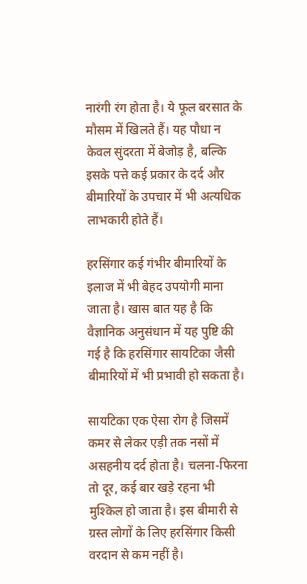नारंगी रंग होता है। ये फूल बरसात के मौसम में खिलते हैं। यह पौधा न केवल सुंदरता में बेजोड़ है, बल्कि इसके पत्ते कई प्रकार के दर्द और बीमारियों के उपचार में भी अत्यधिक लाभकारी होते हैं।

हरसिंगार कई गंभीर बीमारियों के इलाज में भी बेहद उपयोगी माना जाता है। खास बात यह है कि वैज्ञानिक अनुसंधान में यह पुष्टि की गई है कि हरसिंगार सायटिका जैसी बीमारियों में भी प्रभावी हो सकता है।

सायटिका एक ऐसा रोग है जिसमें कमर से लेकर एड़ी तक नसों में असहनीय दर्द होता है। चलना-फिरना तो दूर, कई बार खड़े रहना भी मुश्किल हो जाता है। इस बीमारी से ग्रस्त लोगों के लिए हरसिंगार किसी वरदान से कम नहीं है।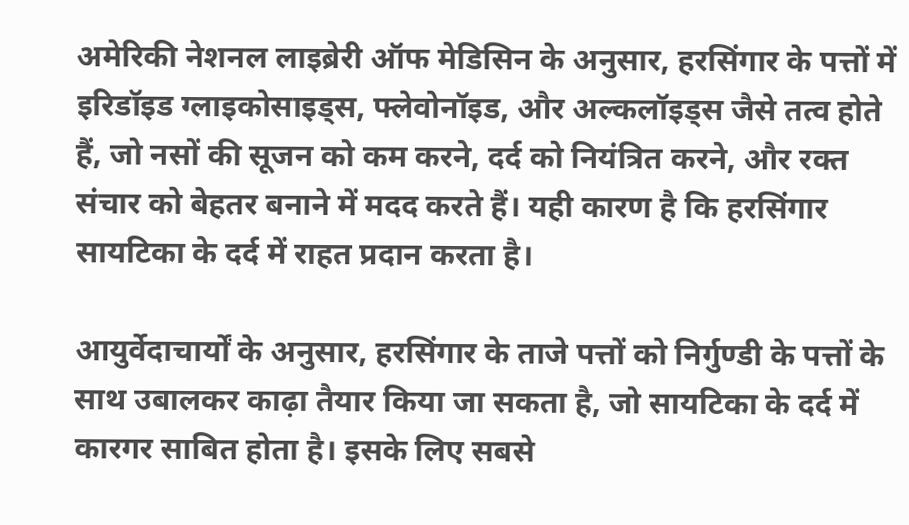अमेरिकी नेशनल लाइब्रेरी ऑफ मेडिसिन के अनुसार, हरसिंगार के पत्तों में इरिडॉइड ग्लाइकोसाइड्स, फ्लेवोनॉइड, और अल्कलॉइड्स जैसे तत्व होते हैं, जो नसों की सूजन को कम करने, दर्द को नियंत्रित करने, और रक्त संचार को बेहतर बनाने में मदद करते हैं। यही कारण है कि हरसिंगार सायटिका के दर्द में राहत प्रदान करता है।

आयुर्वेदाचार्यों के अनुसार, हरसिंगार के ताजे पत्तों को निर्गुण्डी के पत्तों के साथ उबालकर काढ़ा तैयार किया जा सकता है, जो सायटिका के दर्द में कारगर साबित होता है। इसके लिए सबसे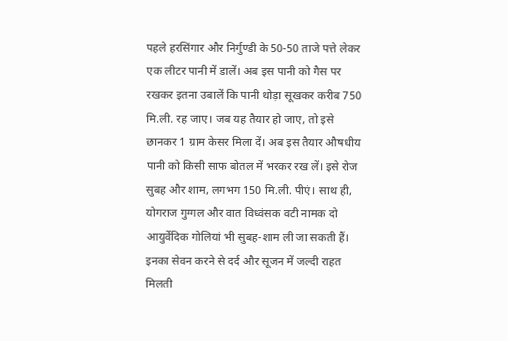पहले हरसिंगार और निर्गुण्डी के 50-50 ताजे पत्ते लेकर एक लीटर पानी में डालें। अब इस पानी को गैस पर रखकर इतना उबालें कि पानी थोड़ा सूखकर करीब 750 मि.ली. रह जाए। जब यह तैयार हो जाए, तो इसे छानकर 1 ग्राम केसर मिला दें। अब इस तैयार औषधीय पानी को किसी साफ बोतल में भरकर रख लें। इसे रोज सुबह और शाम, लगभग 150 मि.ली. पीएं। साथ ही, योगराज गुग्गल और वात विध्वंसक वटी नामक दो आयुर्वेदिक गोलियां भी सुबह-शाम ली जा सकती हैं। इनका सेवन करने से दर्द और सूजन में जल्दी राहत मिलती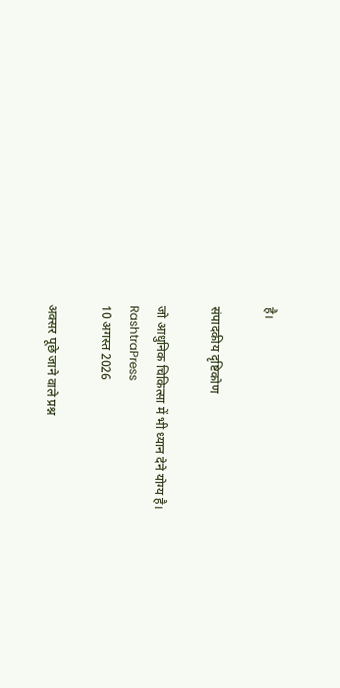है।

संपादकीय दृष्टिकोण

जो आधुनिक चिकित्सा में भी ध्यान देने योग्य है।
RashtraPress
10 अगस्त 2026

अक्सर पूछे जाने वाले प्रश्न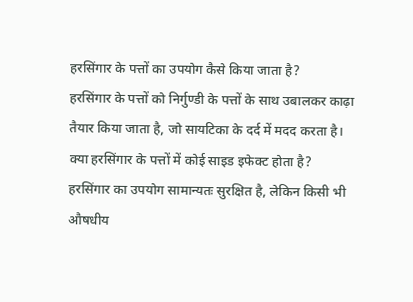हरसिंगार के पत्तों का उपयोग कैसे किया जाता है?
हरसिंगार के पत्तों को निर्गुण्डी के पत्तों के साथ उबालकर काढ़ा तैयार किया जाता है, जो सायटिका के दर्द में मदद करता है।
क्या हरसिंगार के पत्तों में कोई साइड इफेक्ट होता है?
हरसिंगार का उपयोग सामान्यतः सुरक्षित है, लेकिन किसी भी औषधीय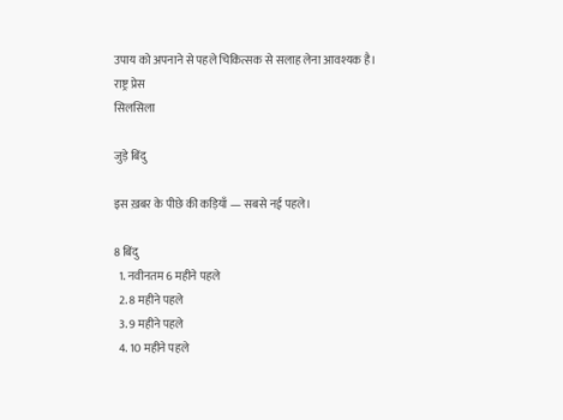उपाय को अपनाने से पहले चिकित्सक से सलाह लेना आवश्यक है।
राष्ट्र प्रेस
सिलसिला

जुड़े बिंदु

इस ख़बर के पीछे की कड़ियाँ — सबसे नई पहले।

8 बिंदु
  1. नवीनतम 6 महीने पहले
  2. 8 महीने पहले
  3. 9 महीने पहले
  4. 10 महीने पहले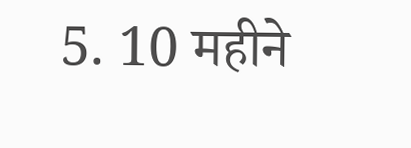5. 10 महीने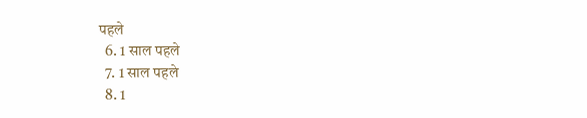पहले
  6. 1 साल पहले
  7. 1 साल पहले
  8. 1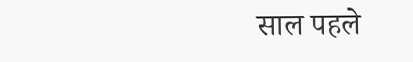साल पहले